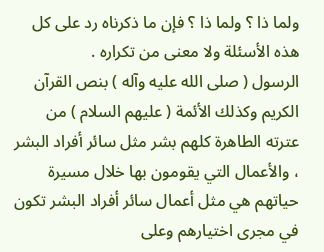ولما ذا ؟ ولما ذا ؟ فإن ما ذكرناه رد على كل هذه الأسئلة ولا معنى من تكراره .
الرسول ( صلى الله عليه وآله ) بنص القرآن الكريم وكذلك الأئمة ( عليهم السلام ) من عترته الطاهرة كلهم بشر مثل سائر أفراد البشر ، والأعمال التي يقومون بها خلال مسيرة حياتهم هي مثل أعمال سائر أفراد البشر تكون في مجرى اختيارهم وعلى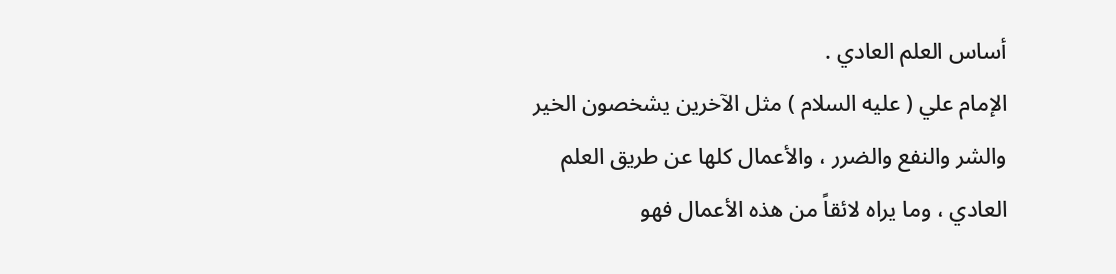أساس العلم العادي .
الإمام علي ( عليه السلام ) مثل الآخرين يشخصون الخير والشر والنفع والضرر ، والأعمال كلها عن طريق العلم العادي ، وما يراه لائقاً من هذه الأعمال فهو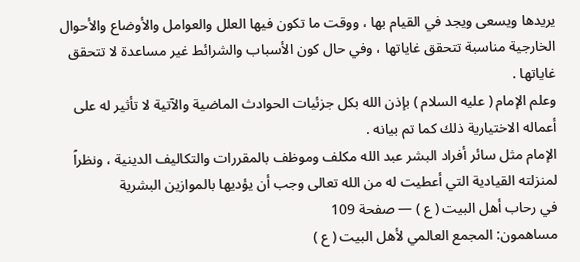يريدها ويسعى ويجد في القيام بها ، ووقت ما تكون فيها العلل والعوامل والأوضاع والأحوال الخارجية مناسبة تتحقق غاياتها ، وفي حال كون الأسباب والشرائط غير مساعدة لا تتحقق غاياتها .
وعلم الإمام ( عليه السلام ) بإذن الله بكل جزئيات الحوادث الماضية والآتية لا تأثير له على أعماله الاختيارية ذلك كما تم بيانه .
الإمام مثل سائر أفراد البشر عبد الله مكلف وموظف بالمقررات والتكاليف الدينية ، ونظراً لمنزلته القيادية التي أعطيت له من الله تعالى وجب أن يؤديها بالموازين البشرية
في رحاب أهل البيت ( ع ) — صفحة 109
مساهمون: المجمع العالمي لأهل البيت ( ع )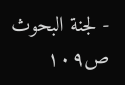- لجنة البحوث
ص١٠٩